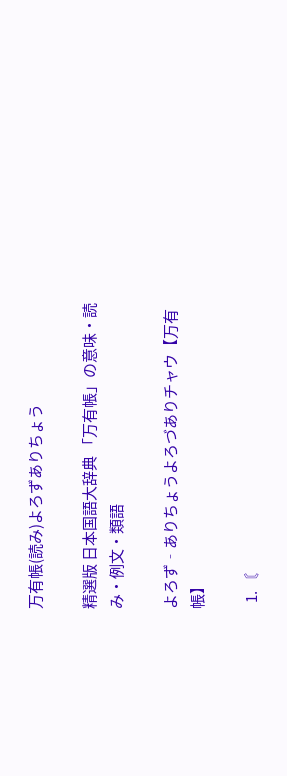万有帳(読み)よろずありちょう

精選版 日本国語大辞典 「万有帳」の意味・読み・例文・類語

よろず‐ありちょうよろづありチャウ【万有帳】

  1. 〘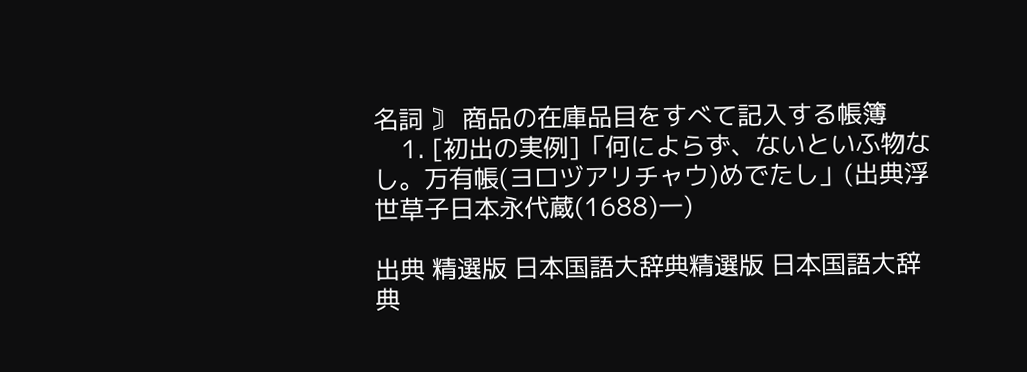名詞 〙 商品の在庫品目をすべて記入する帳簿
    1. [初出の実例]「何によらず、ないといふ物なし。万有帳(ヨロヅアリチャウ)めでたし」(出典浮世草子日本永代蔵(1688)一)

出典 精選版 日本国語大辞典精選版 日本国語大辞典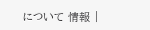について 情報 |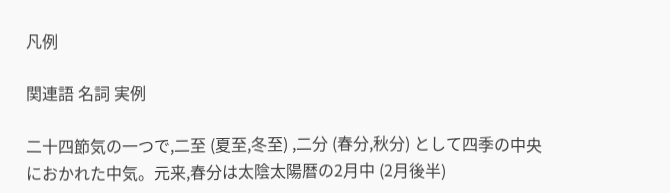凡例

関連語 名詞 実例

二十四節気の一つで,二至 (夏至,冬至) ,二分 (春分,秋分) として四季の中央におかれた中気。元来,春分は太陰太陽暦の2月中 (2月後半)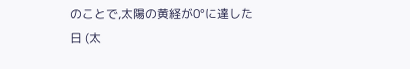のことで,太陽の黄経が0°に達した日 (太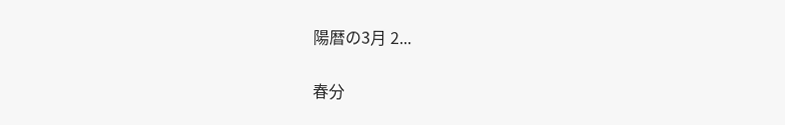陽暦の3月 2...

春分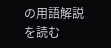の用語解説を読む